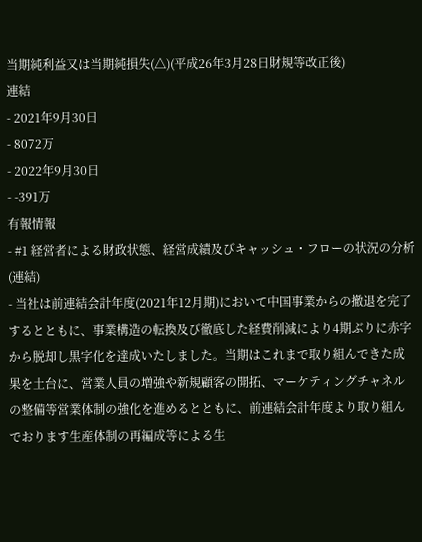当期純利益又は当期純損失(△)(平成26年3月28日財規等改正後)
連結
- 2021年9月30日
- 8072万
- 2022年9月30日
- -391万
有報情報
- #1 経営者による財政状態、経営成績及びキャッシュ・フローの状況の分析(連結)
- 当社は前連結会計年度(2021年12月期)において中国事業からの撤退を完了するとともに、事業構造の転換及び徹底した経費削減により4期ぶりに赤字から脱却し黒字化を達成いたしました。当期はこれまで取り組んできた成果を土台に、営業人員の増強や新規顧客の開拓、マーケティングチャネルの整備等営業体制の強化を進めるとともに、前連結会計年度より取り組んでおります生産体制の再編成等による生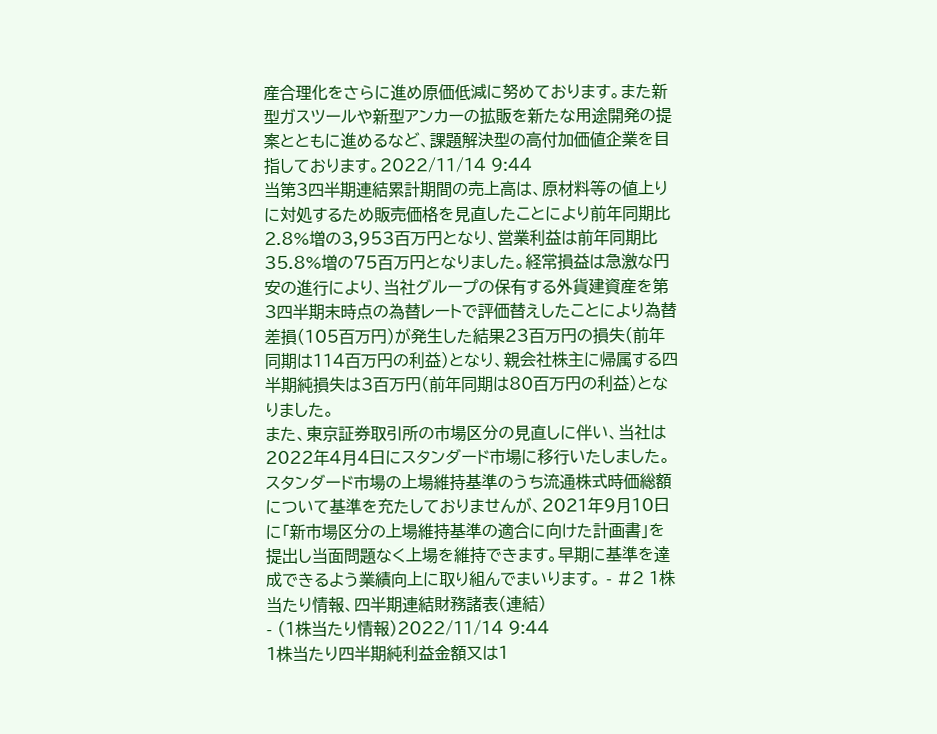産合理化をさらに進め原価低減に努めております。また新型ガスツールや新型アンカーの拡販を新たな用途開発の提案とともに進めるなど、課題解決型の高付加価値企業を目指しております。2022/11/14 9:44
当第3四半期連結累計期間の売上高は、原材料等の値上りに対処するため販売価格を見直したことにより前年同期比2.8%増の3,953百万円となり、営業利益は前年同期比35.8%増の75百万円となりました。経常損益は急激な円安の進行により、当社グループの保有する外貨建資産を第3四半期末時点の為替レートで評価替えしたことにより為替差損(105百万円)が発生した結果23百万円の損失(前年同期は114百万円の利益)となり、親会社株主に帰属する四半期純損失は3百万円(前年同期は80百万円の利益)となりました。
また、東京証券取引所の市場区分の見直しに伴い、当社は2022年4月4日にスタンダード市場に移行いたしました。スタンダード市場の上場維持基準のうち流通株式時価総額について基準を充たしておりませんが、2021年9月10日に「新市場区分の上場維持基準の適合に向けた計画書」を提出し当面問題なく上場を維持できます。早期に基準を達成できるよう業績向上に取り組んでまいります。 - #2 1株当たり情報、四半期連結財務諸表(連結)
- (1株当たり情報)2022/11/14 9:44
1株当たり四半期純利益金額又は1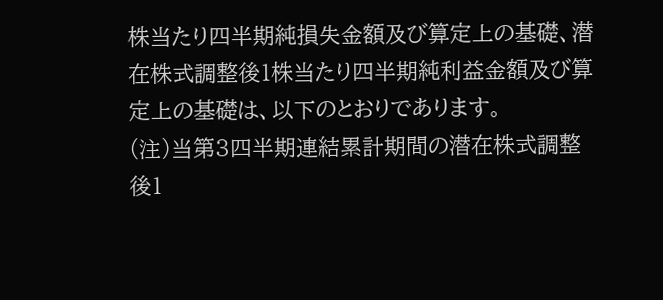株当たり四半期純損失金額及び算定上の基礎、潜在株式調整後1株当たり四半期純利益金額及び算定上の基礎は、以下のとおりであります。
(注)当第3四半期連結累計期間の潜在株式調整後1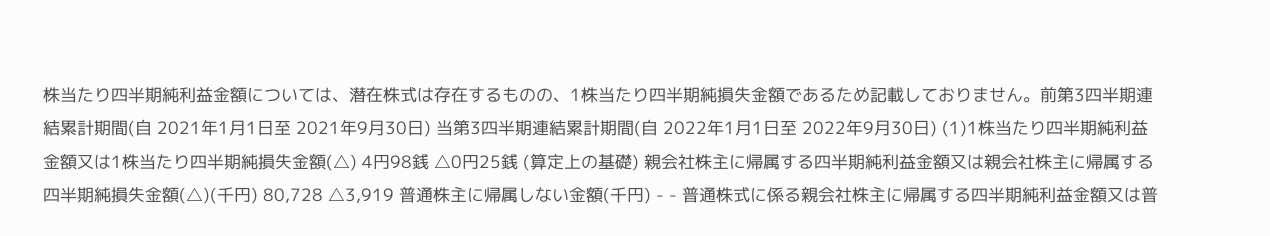株当たり四半期純利益金額については、潜在株式は存在するものの、1株当たり四半期純損失金額であるため記載しておりません。前第3四半期連結累計期間(自 2021年1月1日至 2021年9月30日) 当第3四半期連結累計期間(自 2022年1月1日至 2022年9月30日) (1)1株当たり四半期純利益金額又は1株当たり四半期純損失金額(△) 4円98銭 △0円25銭 (算定上の基礎) 親会社株主に帰属する四半期純利益金額又は親会社株主に帰属する四半期純損失金額(△)(千円) 80,728 △3,919 普通株主に帰属しない金額(千円) - - 普通株式に係る親会社株主に帰属する四半期純利益金額又は普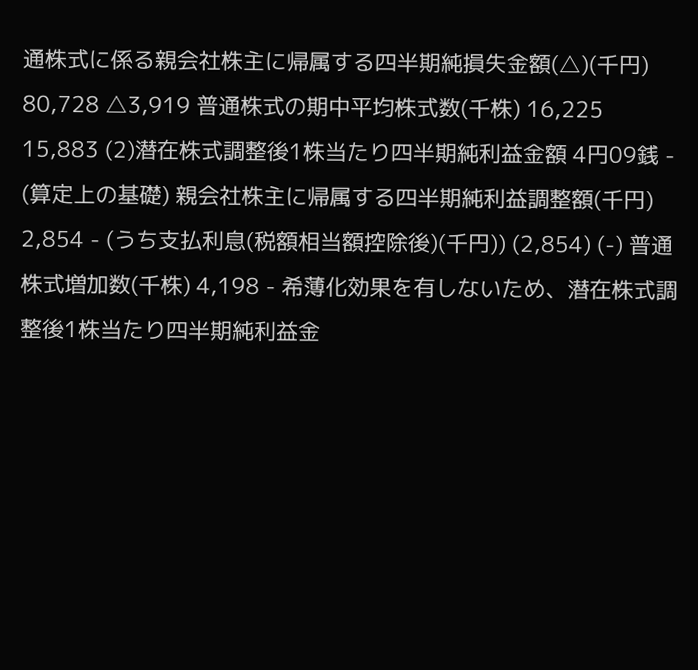通株式に係る親会社株主に帰属する四半期純損失金額(△)(千円) 80,728 △3,919 普通株式の期中平均株式数(千株) 16,225 15,883 (2)潜在株式調整後1株当たり四半期純利益金額 4円09銭 - (算定上の基礎) 親会社株主に帰属する四半期純利益調整額(千円) 2,854 - (うち支払利息(税額相当額控除後)(千円)) (2,854) (-) 普通株式増加数(千株) 4,198 - 希薄化効果を有しないため、潜在株式調整後1株当たり四半期純利益金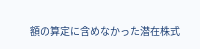額の算定に含めなかった潜在株式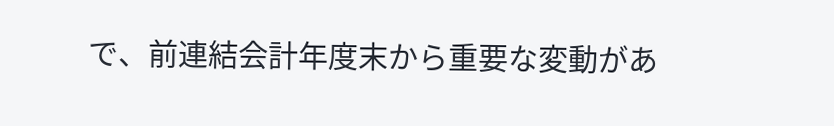で、前連結会計年度末から重要な変動があ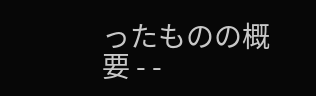ったものの概要 - -